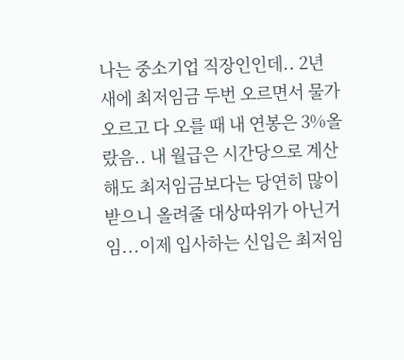나는 중소기업 직장인인데.. 2년 새에 최저임금 두번 오르면서 물가 오르고 다 오를 때 내 연봉은 3%올랐음.. 내 월급은 시간당으로 계산해도 최저임금보다는 당연히 많이 받으니 올려줄 대상따위가 아닌거임...이제 입사하는 신입은 최저임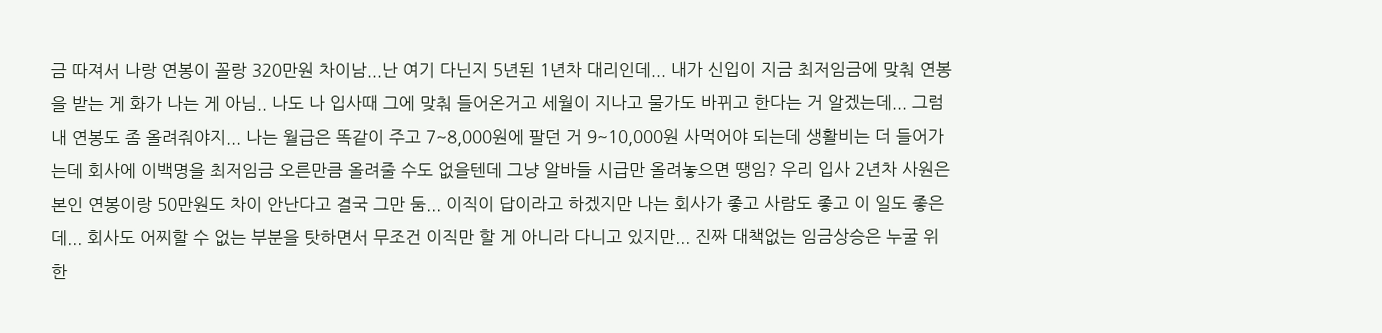금 따져서 나랑 연봉이 꼴랑 320만원 차이남...난 여기 다닌지 5년된 1년차 대리인데... 내가 신입이 지금 최저임금에 맞춰 연봉을 받는 게 화가 나는 게 아님.. 나도 나 입사때 그에 맞춰 들어온거고 세월이 지나고 물가도 바뀌고 한다는 거 알겠는데... 그럼 내 연봉도 좀 올려줘야지... 나는 월급은 똑같이 주고 7~8,000원에 팔던 거 9~10,000원 사먹어야 되는데 생활비는 더 들어가는데 회사에 이백명을 최저임금 오른만큼 올려줄 수도 없을텐데 그냥 알바들 시급만 올려놓으면 땡임? 우리 입사 2년차 사원은 본인 연봉이랑 50만원도 차이 안난다고 결국 그만 둠... 이직이 답이라고 하겠지만 나는 회사가 좋고 사람도 좋고 이 일도 좋은데... 회사도 어찌할 수 없는 부분을 탓하면서 무조건 이직만 할 게 아니라 다니고 있지만... 진짜 대책없는 임금상승은 누굴 위한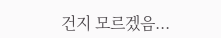건지 모르겠음...